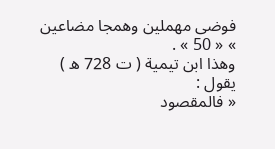فوضى مهملين وهمجا مضاعين » « 50 » .
وهذا ابن تيمية ( ت 728 ه ) يقول :
« فالمقصود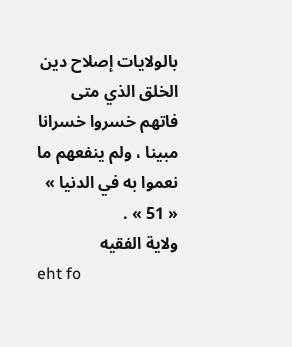بالولايات إصلاح دين الخلق الذي متى فاتهم خسروا خسرانا مبينا ، ولم ينفعهم ما نعموا به في الدنيا » « 51 » .
ولاية الفقيه
eht fo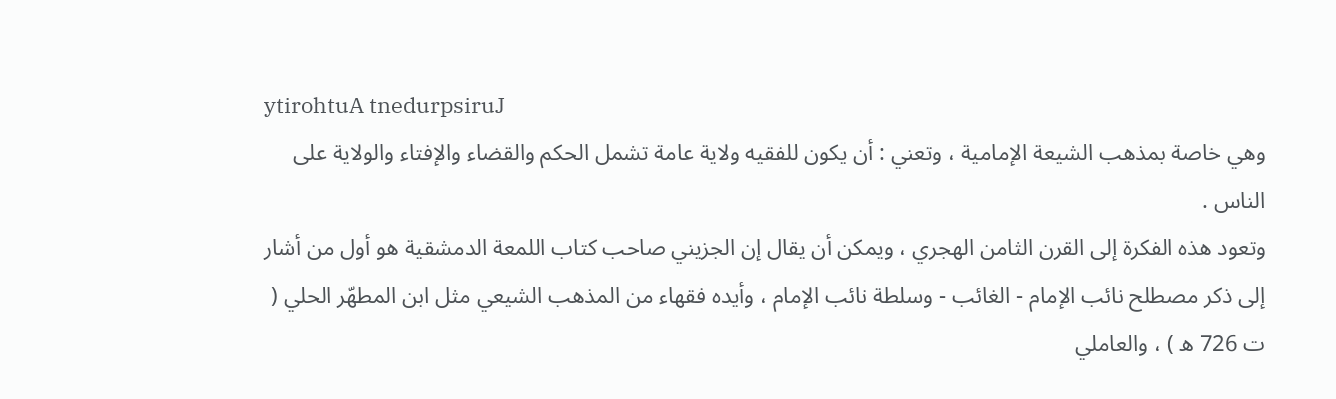ytirohtuA tnedurpsiruJ
وهي خاصة بمذهب الشيعة الإمامية ، وتعني : أن يكون للفقيه ولاية عامة تشمل الحكم والقضاء والإفتاء والولاية على الناس .
وتعود هذه الفكرة إلى القرن الثامن الهجري ، ويمكن أن يقال إن الجزيني صاحب كتاب اللمعة الدمشقية هو أول من أشار إلى ذكر مصطلح نائب الإمام - الغائب - وسلطة نائب الإمام ، وأيده فقهاء من المذهب الشيعي مثل ابن المطهّر الحلي ( ت 726 ه ) ، والعاملي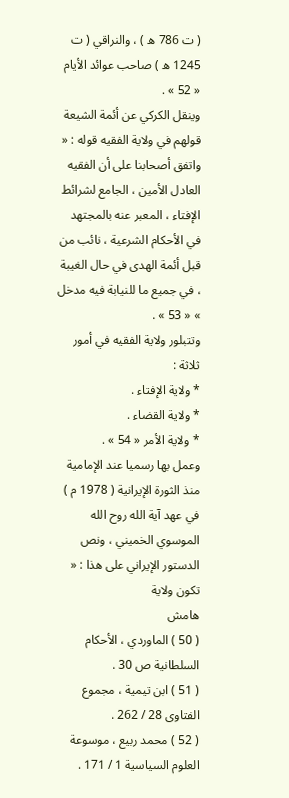( ت 786 ه ) ، والنراقي ( ت 1245 ه ) صاحب عوائد الأيام « 52 » .
وينقل الكركي عن أئمة الشيعة قولهم في ولاية الفقيه قوله : « واتفق أصحابنا على أن الفقيه العادل الأمين ، الجامع لشرائط الإفتاء ، المعبر عنه بالمجتهد في الأحكام الشرعية ، نائب من قبل أئمة الهدى في حال الغيبة ، في جميع ما للنيابة فيه مدخل » « 53 » .
وتتبلور ولاية الفقيه في أمور ثلاثة :
* ولاية الإفتاء .
* ولاية القضاء .
* ولاية الأمر « 54 » .
وعمل بها رسميا عند الإمامية منذ الثورة الإيرانية ( 1978 م ) في عهد آية الله روح الله الموسوي الخميني ، ونص الدستور الإيراني على هذا : « تكون ولاية
هامش
( 50 ) الماوردي ، الأحكام السلطانية ص 30 .
( 51 ) ابن تيمية ، مجموع الفتاوى 28 / 262 .
( 52 ) محمد ربيع ، موسوعة العلوم السياسية 1 / 171 .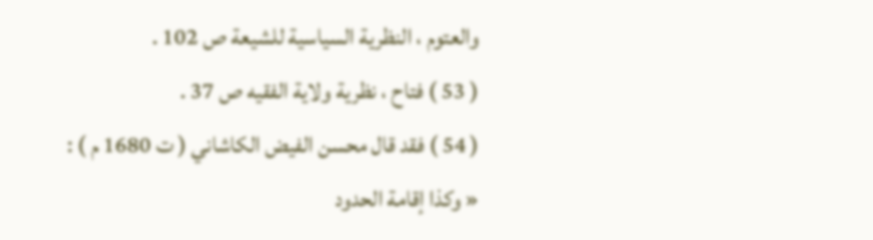والعتوم ، النظرية السياسية للشيعة ص 102 .
( 53 ) فتاح ، نظرية ولاية الفقيه ص 37 .
( 54 ) فقد قال محسن الفيض الكاشاني ( ت 1680 م ) :
« وكذا إقامة الحدود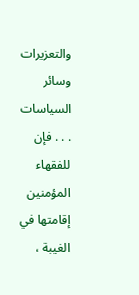والتعزيرات وسائر السياسات . . . فإن للفقهاء المؤمنين إقامتها في الغيبة ،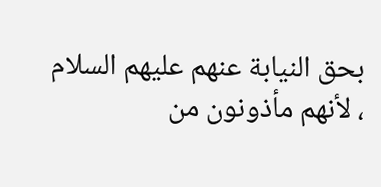بحق النيابة عنهم عليهم السلام ، لأنهم مأذونون من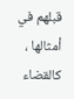قبلهم في أمثالها ، كالقضاء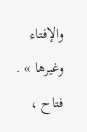والإفتاء وغيرها » . فتاح ،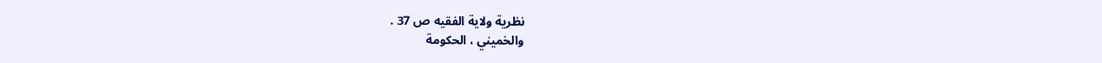نظرية ولاية الفقيه ص 37 .
والخميني ، الحكومة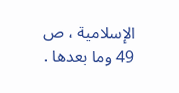الإسلامية ، ص 49 وما بعدها .